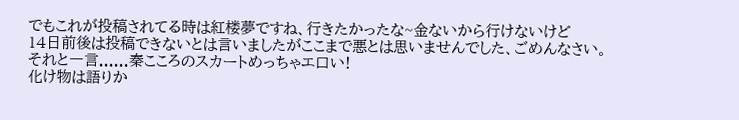でもこれが投稿されてる時は紅楼夢ですね、行きたかったな~金ないから行けないけど
14日前後は投稿できないとは言いましたがここまで悪とは思いませんでした、ごめんなさい。
それと一言......秦こころのスカートめっちゃエ口い!
化け物は語りか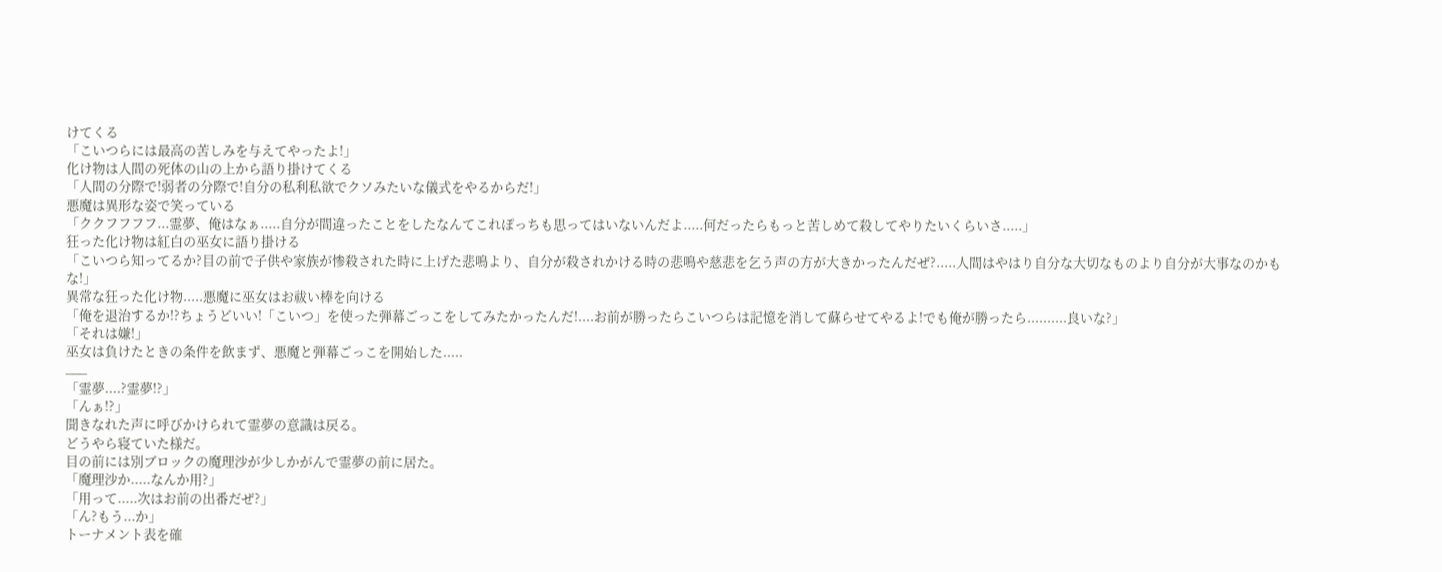けてくる
「こいつらには最高の苦しみを与えてやったよ!」
化け物は人間の死体の山の上から語り掛けてくる
「人間の分際で!弱者の分際で!自分の私利私欲でクソみたいな儀式をやるからだ!」
悪魔は異形な姿で笑っている
「ククフフフフ...霊夢、俺はなぁ.....自分が間違ったことをしたなんてこれぽっちも思ってはいないんだよ.....何だったらもっと苦しめて殺してやりたいくらいさ.....」
狂った化け物は紅白の巫女に語り掛ける
「こいつら知ってるか?目の前で子供や家族が惨殺された時に上げた悲鳴より、自分が殺されかける時の悲鳴や慈悲を乞う声の方が大きかったんだぜ?.....人間はやはり自分な大切なものより自分が大事なのかもな!」
異常な狂った化け物.....悪魔に巫女はお祓い棒を向ける
「俺を退治するか!?ちょうどいい!「こいつ」を使った弾幕ごっこをしてみたかったんだ!....お前が勝ったらこいつらは記憶を消して蘇らせてやるよ!でも俺が勝ったら..........良いな?」
「それは嫌!」
巫女は負けたときの条件を飲まず、悪魔と弾幕ごっこを開始した.....
___
「霊夢....?霊夢!?」
「んぁ!?」
聞きなれた声に呼びかけられて霊夢の意識は戻る。
どうやら寝ていた様だ。
目の前には別ブロックの魔理沙が少しかがんで霊夢の前に居た。
「魔理沙か.....なんか用?」
「用って.....次はお前の出番だぜ?」
「ん?もう...か」
トーナメント表を確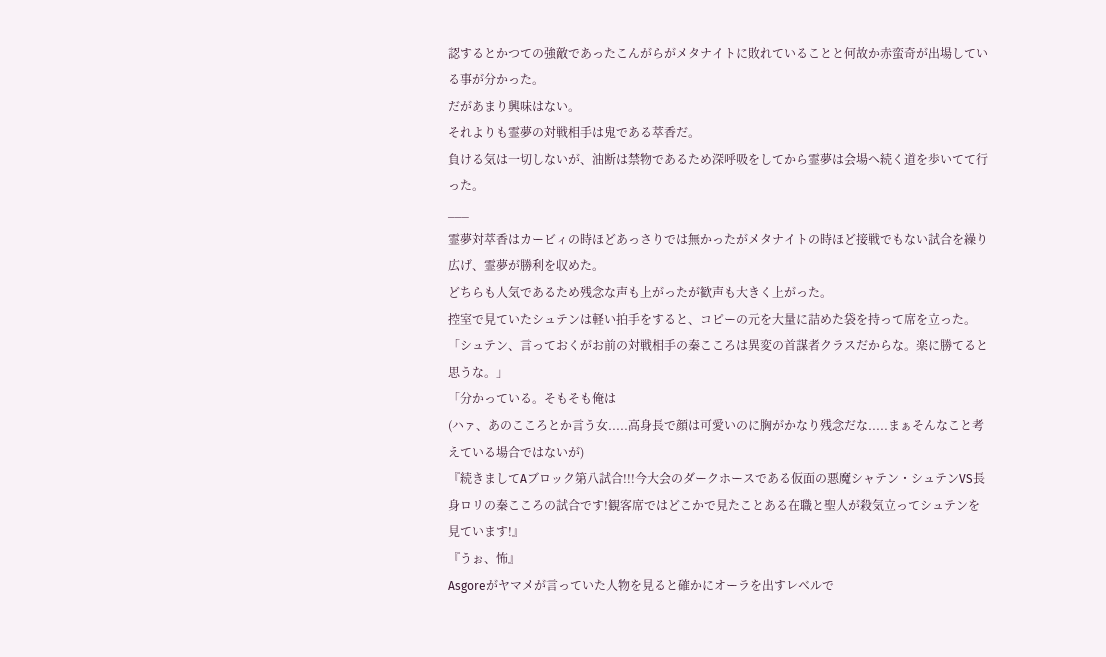認するとかつての強敵であったこんがらがメタナイトに敗れていることと何故か赤蛮奇が出場している事が分かった。
だがあまり興味はない。
それよりも霊夢の対戦相手は鬼である萃香だ。
負ける気は一切しないが、油断は禁物であるため深呼吸をしてから霊夢は会場へ続く道を歩いてて行った。
___
霊夢対萃香はカービィの時ほどあっさりでは無かったがメタナイトの時ほど接戦でもない試合を繰り広げ、霊夢が勝利を収めた。
どちらも人気であるため残念な声も上がったが歓声も大きく上がった。
控室で見ていたシュテンは軽い拍手をすると、コピーの元を大量に詰めた袋を持って席を立った。
「シュテン、言っておくがお前の対戦相手の秦こころは異変の首謀者クラスだからな。楽に勝てると思うな。」
「分かっている。そもそも俺は
(ハァ、あのこころとか言う女.....高身長で顔は可愛いのに胸がかなり残念だな.....まぁそんなこと考えている場合ではないが)
『続きましてAブロック第八試合!!!今大会のダークホースである仮面の悪魔シャテン・シュテンVS長身ロリの秦こころの試合です!観客席ではどこかで見たことある在職と聖人が殺気立ってシュテンを見ています!』
『うぉ、怖』
Asgoreがヤマメが言っていた人物を見ると確かにオーラを出すレベルで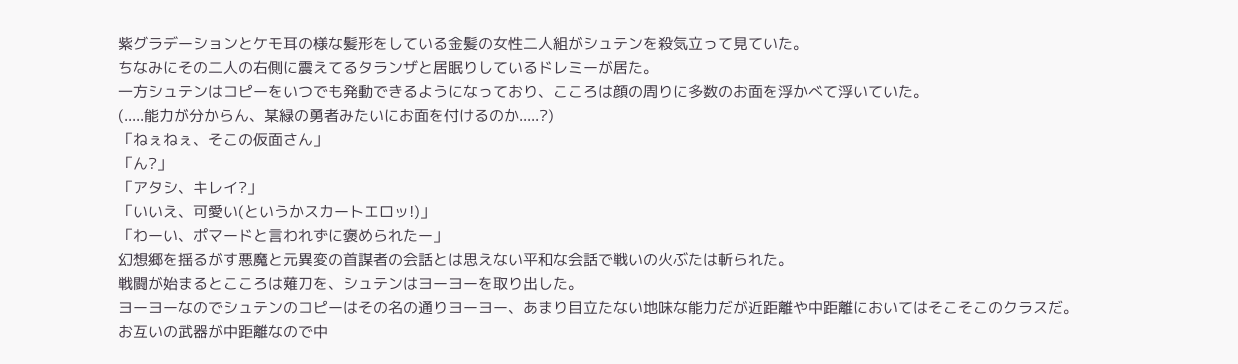紫グラデーションとケモ耳の様な髪形をしている金髪の女性二人組がシュテンを殺気立って見ていた。
ちなみにその二人の右側に震えてるタランザと居眠りしているドレミーが居た。
一方シュテンはコピーをいつでも発動できるようになっており、こころは顔の周りに多数のお面を浮かべて浮いていた。
(.....能力が分からん、某緑の勇者みたいにお面を付けるのか.....?)
「ねぇねぇ、そこの仮面さん」
「ん?」
「アタシ、キレイ?」
「いいえ、可愛い(というかスカートエロッ!)」
「わーい、ポマードと言われずに褒められたー」
幻想郷を揺るがす悪魔と元異変の首謀者の会話とは思えない平和な会話で戦いの火ぶたは斬られた。
戦闘が始まるとこころは薙刀を、シュテンはヨーヨーを取り出した。
ヨーヨーなのでシュテンのコピーはその名の通りヨーヨー、あまり目立たない地味な能力だが近距離や中距離においてはそこそこのクラスだ。
お互いの武器が中距離なので中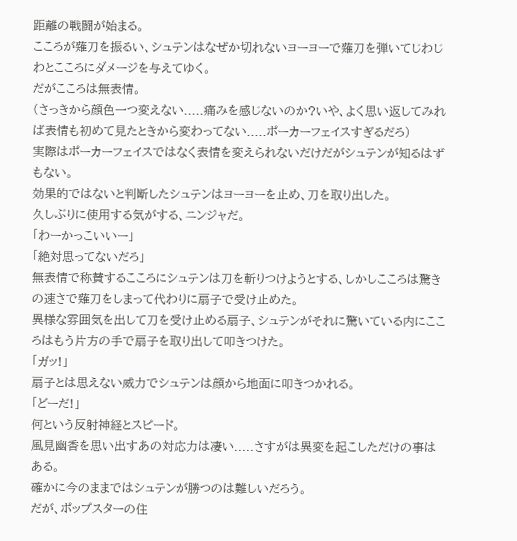距離の戦闘が始まる。
こころが薙刀を振るい、シュテンはなぜか切れないヨーヨーで薙刀を弾いてじわじわとこころにダメージを与えてゆく。
だがこころは無表情。
(さっきから顔色一つ変えない.....痛みを感じないのか?いや、よく思い返してみれば表情も初めて見たときから変わってない.....ポーカーフェイスすぎるだろ)
実際はポーカーフェイスではなく表情を変えられないだけだがシュテンが知るはずもない。
効果的ではないと判断したシュテンはヨーヨーを止め、刀を取り出した。
久しぶりに使用する気がする、ニンジャだ。
「わーかっこいいー」
「絶対思ってないだろ」
無表情で称賛するこころにシュテンは刀を斬りつけようとする、しかしこころは驚きの速さで薙刀をしまって代わりに扇子で受け止めた。
異様な雰囲気を出して刀を受け止める扇子、シュテンがそれに驚いている内にこころはもう片方の手で扇子を取り出して叩きつけた。
「ガッ!」
扇子とは思えない威力でシュテンは顔から地面に叩きつかれる。
「どーだ!」
何という反射神経とスピード。
風見幽香を思い出すあの対応力は凄い.....さすがは異変を起こしただけの事はある。
確かに今のままではシュテンが勝つのは難しいだろう。
だが、ポップスターの住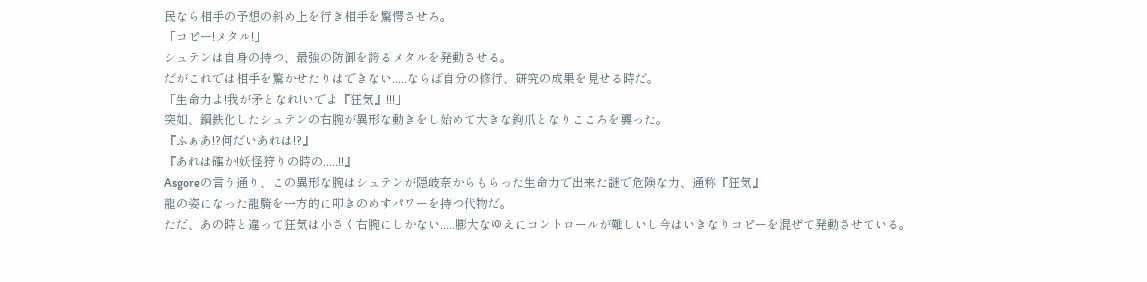民なら相手の予想の斜め上を行き相手を驚愕させろ。
「コピー!メタル!」
シュテンは自身の持つ、最強の防御を誇るメタルを発動させる。
だがこれでは相手を驚かせたりはできない.....ならば自分の修行、研究の成果を見せる時だ。
「生命力よ!我が矛となれ!いでよ『狂気』!!!」
突如、鋼鉄化したシュテンの右腕が異形な動きをし始めて大きな鉤爪となりこころを襲った。
『ふぁあ!?何だいあれは!?』
『あれは確か!妖怪狩りの時の.....!!』
Asgoreの言う通り、この異形な腕はシュテンが隠岐奈からもらった生命力で出来た謎で危険な力、通称『狂気』
龍の姿になった龍騎を一方的に叩きのめすパワーを持つ代物だ。
ただ、あの時と違って狂気は小さく右腕にしかない.....膨大なゆえにコントロールが難しいし今はいきなりコピーを混ぜて発動させている。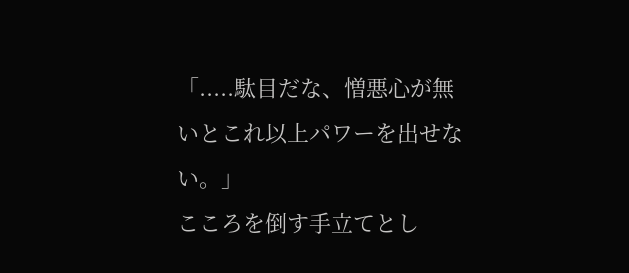「.....駄目だな、憎悪心が無いとこれ以上パワーを出せない。」
こころを倒す手立てとし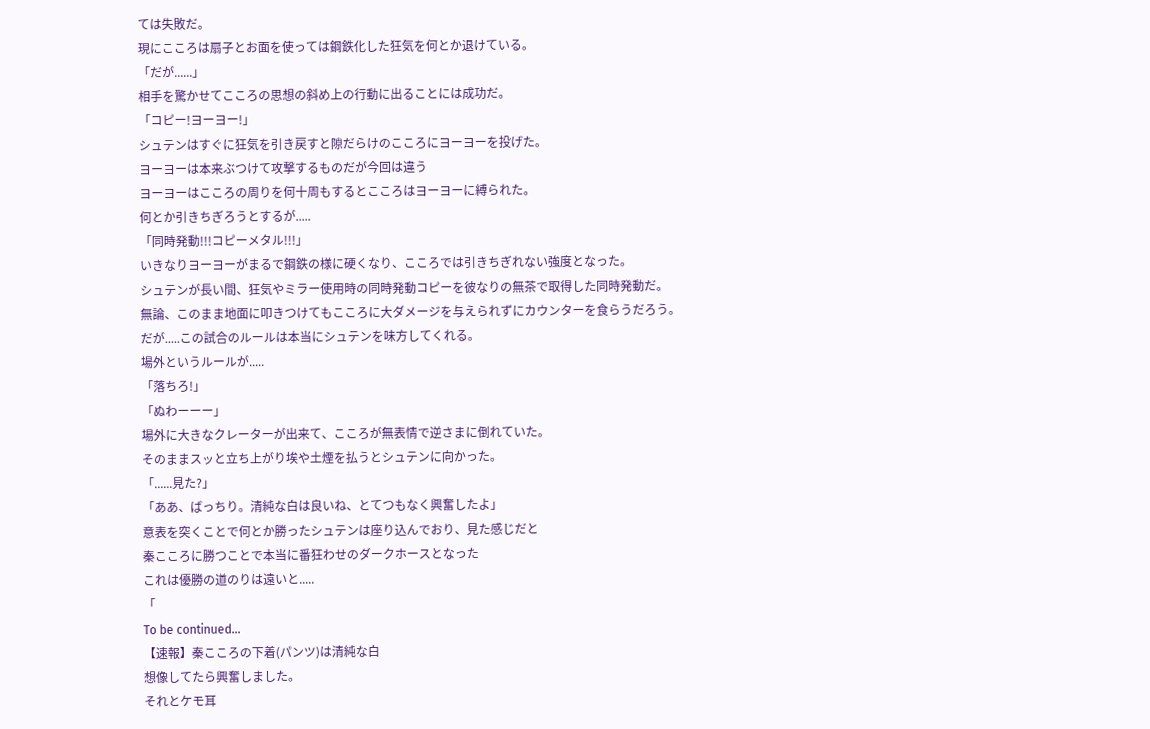ては失敗だ。
現にこころは扇子とお面を使っては鋼鉄化した狂気を何とか退けている。
「だが......」
相手を驚かせてこころの思想の斜め上の行動に出ることには成功だ。
「コピー!ヨーヨー!」
シュテンはすぐに狂気を引き戻すと隙だらけのこころにヨーヨーを投げた。
ヨーヨーは本来ぶつけて攻撃するものだが今回は違う
ヨーヨーはこころの周りを何十周もするとこころはヨーヨーに縛られた。
何とか引きちぎろうとするが.....
「同時発動!!!コピーメタル!!!」
いきなりヨーヨーがまるで鋼鉄の様に硬くなり、こころでは引きちぎれない強度となった。
シュテンが長い間、狂気やミラー使用時の同時発動コピーを彼なりの無茶で取得した同時発動だ。
無論、このまま地面に叩きつけてもこころに大ダメージを与えられずにカウンターを食らうだろう。
だが.....この試合のルールは本当にシュテンを味方してくれる。
場外というルールが.....
「落ちろ!」
「ぬわーーー」
場外に大きなクレーターが出来て、こころが無表情で逆さまに倒れていた。
そのままスッと立ち上がり埃や土煙を払うとシュテンに向かった。
「......見た?」
「ああ、ばっちり。清純な白は良いね、とてつもなく興奮したよ」
意表を突くことで何とか勝ったシュテンは座り込んでおり、見た感じだと
秦こころに勝つことで本当に番狂わせのダークホースとなった
これは優勝の道のりは遠いと.....
「
To be continued...
【速報】秦こころの下着(パンツ)は清純な白
想像してたら興奮しました。
それとケモ耳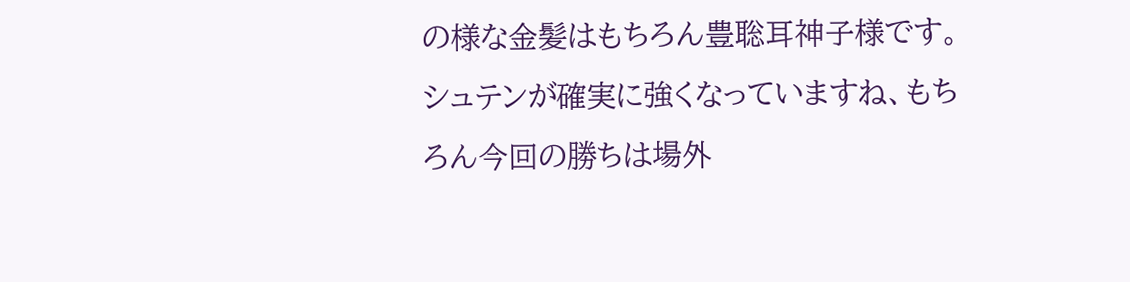の様な金髪はもちろん豊聡耳神子様です。
シュテンが確実に強くなっていますね、もちろん今回の勝ちは場外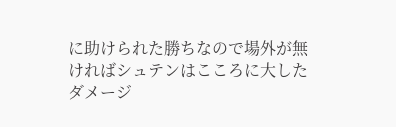に助けられた勝ちなので場外が無ければシュテンはこころに大したダメージ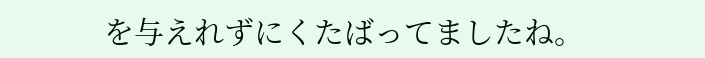を与えれずにくたばってましたね。